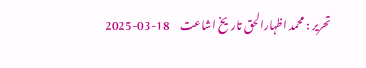تحریر : محمد اظہارالحق تاریخ اشاعت     18-03-2025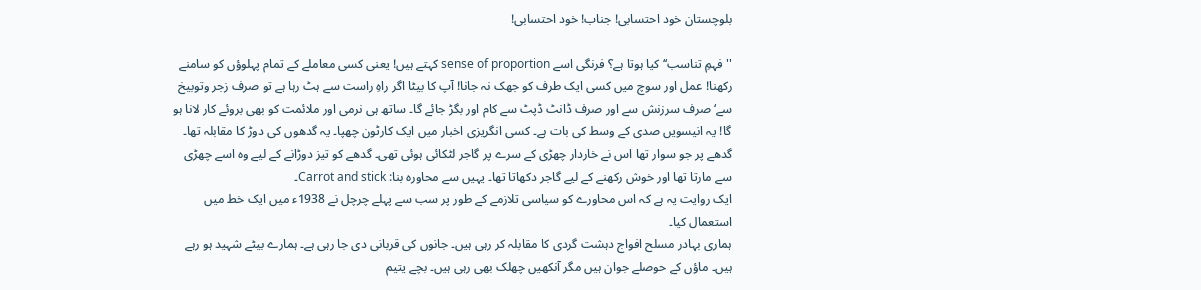بلوچستان خود احتسابی! جناب! خود احتسابی!

''فہمِ تناسب‘‘ کیا ہوتا ہے؟ فرنگی اسے sense of proportion کہتے ہیں! یعنی کسی معاملے کے تمام پہلوؤں کو سامنے رکھنا! عمل اور سوچ میں کسی ایک طرف کو جھک نہ جانا! آپ کا بیٹا اگر راہِ راست سے ہٹ رہا ہے تو صرف زجر وتوبیخ سے‘ صرف سرزنش سے اور صرف ڈانٹ ڈپٹ سے کام اور بگڑ جائے گا۔ ساتھ ہی نرمی اور ملائمت کو بھی بروئے کار لانا ہو گا! یہ انیسویں صدی کے وسط کی بات ہے۔ کسی انگریزی اخبار میں ایک کارٹون چھپا۔ یہ گدھوں کی دوڑ کا مقابلہ تھا۔ گدھے پر جو سوار تھا اس نے خاردار چھڑی کے سرے پر گاجر لٹکائی ہوئی تھی۔ گدھے کو تیز دوڑانے کے لیے وہ اسے چھڑی سے مارتا تھا اور خوش رکھنے کے لیے گاجر دکھاتا تھا۔ یہیں سے محاورہ بنا: Carrot and stick۔
ایک روایت یہ ہے کہ اس محاورے کو سیاسی تلازمے کے طور پر سب سے پہلے چرچل نے 1938ء میں ایک خط میں استعمال کیا۔
ہماری بہادر مسلح افواج دہشت گردی کا مقابلہ کر رہی ہیں۔ جانوں کی قربانی دی جا رہی ہے۔ ہمارے بیٹے شہید ہو رہے ہیں۔ ماؤں کے حوصلے جوان ہیں مگر آنکھیں چھلک بھی رہی ہیں۔ بچے یتیم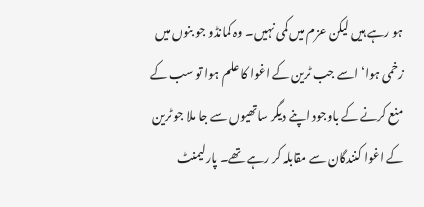ہو رہے ہیں لیکن عزم میں کمی نہیں۔ وہ کمانڈو جو بنوں میں زخمی ہوا‘ اسے جب ٹرین کے اغوا کا علم ہوا تو سب کے منع کرنے کے باوجود اپنے دیگر ساتھیوں سے جا ملا جو ٹرین کے اغوا کنندگان سے مقابلہ کر رہے تھے۔ پارلیمنٹ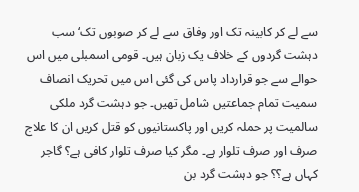سے لے کر کابینہ تک اور وفاق سے لے کر صوبوں تک‘ سب دہشت گردوں کے خلاف یک زبان ہیں۔ قومی اسمبلی میں اس حوالے سے جو قرارداد پاس کی گئی اس میں تحریک انصاف سمیت تمام جماعتیں شامل تھیں۔ جو دہشت گرد ملکی سالمیت پر حملہ کریں اور پاکستانیوں کو قتل کریں ان کا علاج صرف اور صرف تلوار ہے۔ مگر کیا صرف تلوار کافی ہے؟ گاجر کہاں ہے؟؟ جو دہشت گرد بن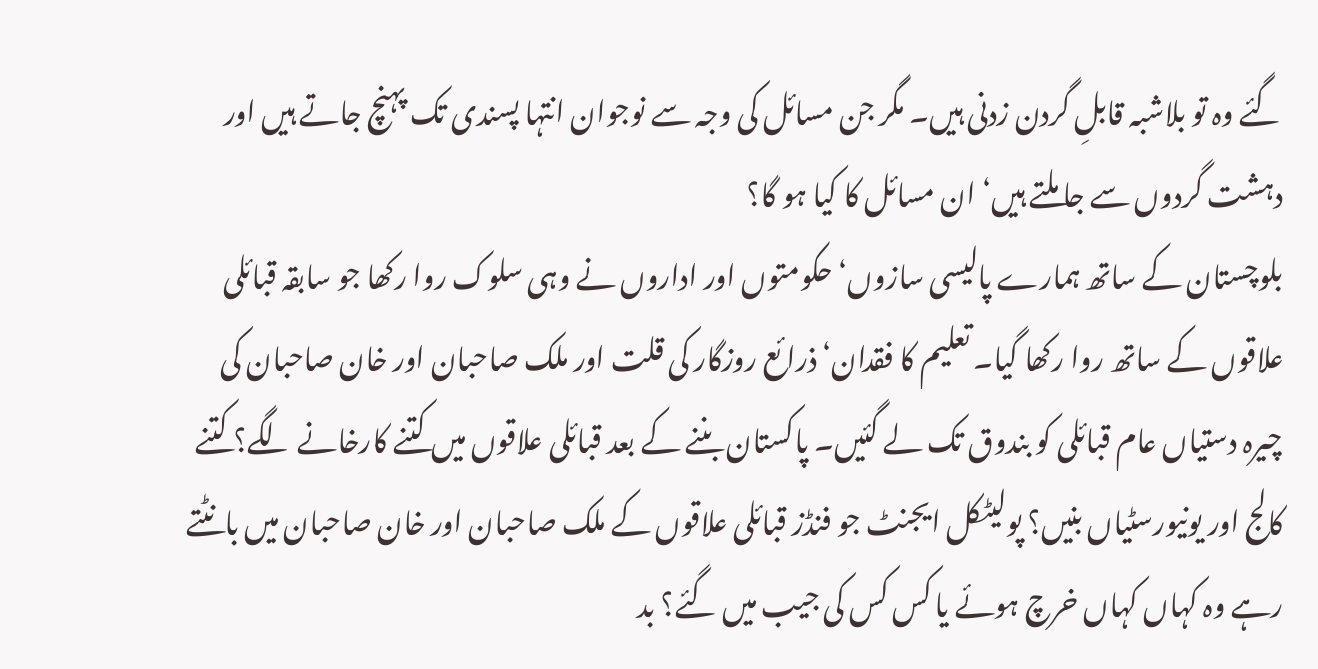گئے وہ تو بلاشبہ قابلِ گردن زدنی ہیں۔ مگر جن مسائل کی وجہ سے نوجوان انتہا پسندی تک پہنچ جاتے ہیں اور دہشت گردوں سے جا ملتے ہیں‘ ان مسائل کا کیا ہو گا؟
بلوچستان کے ساتھ ہمارے پالیسی سازوں‘ حکومتوں اور اداروں نے وہی سلوک روا رکھا جو سابقہ قبائلی علاقوں کے ساتھ روا رکھا گیا۔ تعلیم کا فقدان‘ ذرائع روزگار کی قلت اور ملک صاحبان اور خان صاحبان کی چیرہ دستیاں عام قبائلی کو بندوق تک لے گئیں۔ پاکستان بننے کے بعد قبائلی علاقوں میں کتنے کارخانے لگے؟ کتنے کالج اور یونیورسٹیاں بنیں؟ پولیٹکل ایجنٹ جو فنڈز قبائلی علاقوں کے ملک صاحبان اور خان صاحبان میں بانٹتے رہے وہ کہاں کہاں خرچ ہوئے یا کس کس کی جیب میں گئے؟ بد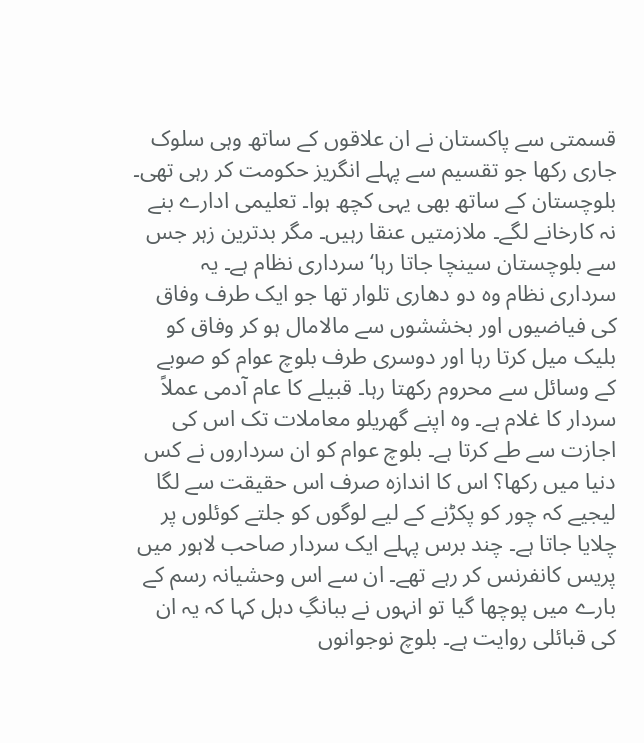قسمتی سے پاکستان نے ان علاقوں کے ساتھ وہی سلوک جاری رکھا جو تقسیم سے پہلے انگریز حکومت کر رہی تھی۔ بلوچستان کے ساتھ بھی یہی کچھ ہوا۔ تعلیمی ادارے بنے نہ کارخانے لگے۔ ملازمتیں عنقا رہیں۔ مگر بدترین زہر جس سے بلوچستان سینچا جاتا رہا‘ سرداری نظام ہے۔ یہ سرداری نظام وہ دو دھاری تلوار تھا جو ایک طرف وفاق کی فیاضیوں اور بخششوں سے مالامال ہو کر وفاق کو بلیک میل کرتا رہا اور دوسری طرف بلوچ عوام کو صوبے کے وسائل سے محروم رکھتا رہا۔ قبیلے کا عام آدمی عملاً سردار کا غلام ہے۔ وہ اپنے گھریلو معاملات تک اس کی اجازت سے طے کرتا ہے۔ بلوچ عوام کو ان سرداروں نے کس دنیا میں رکھا؟ اس کا اندازہ صرف اس حقیقت سے لگا لیجیے کہ چور کو پکڑنے کے لیے لوگوں کو جلتے کوئلوں پر چلایا جاتا ہے۔ چند برس پہلے ایک سردار صاحب لاہور میں پریس کانفرنس کر رہے تھے۔ ان سے اس وحشیانہ رسم کے بارے میں پوچھا گیا تو انہوں نے ببانگِ دہل کہا کہ یہ ان کی قبائلی روایت ہے۔ بلوچ نوجوانوں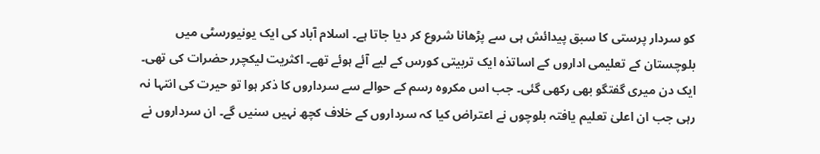کو سردار پرستی کا سبق پیدائش ہی سے پڑھانا شروع کر دیا جاتا ہے۔ اسلام آباد کی ایک یونیورسٹی میں بلوچستان کے تعلیمی اداروں کے اساتذہ ایک تربیتی کورس کے لیے آئے ہوئے تھے۔ اکثریت لیکچرر حضرات کی تھی۔ ایک دن میری گفتگو بھی رکھی گئی۔ جب اس مکروہ رسم کے حوالے سے سرداروں کا ذکر ہوا تو حیرت کی انتہا نہ رہی جب ان اعلیٰ تعلیم یافتہ بلوچوں نے اعتراض کیا کہ سرداروں کے خلاف کچھ نہیں سنیں گے۔ ان سرداروں نے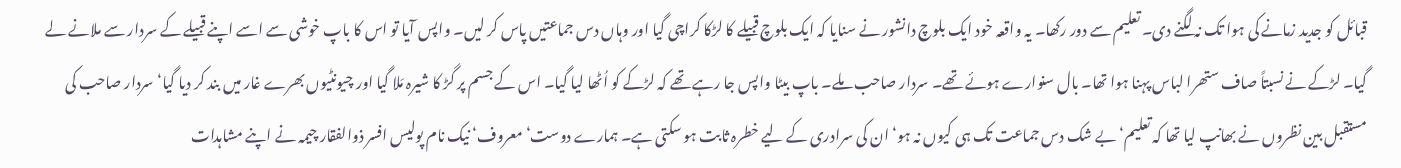قبائل کو جدید زمانے کی ہوا تک نہ لگنے دی۔ تعلیم سے دور رکھا۔ یہ واقعہ خود ایک بلوچ دانشور نے سنایا کہ ایک بلوچ قبیلے کا لڑکا کراچی گیا اور وہاں دس جماعتیں پاس کر لیں۔ واپس آیا تو اس کا باپ خوشی سے اسے اپنے قبیلے کے سردار سے ملانے لے گیا۔ لڑکے نے نسبتاً صاف ستھرا لباس پہنا ہوا تھا۔ بال سنوارے ہوئے تھے۔ سردار صاحب ملے۔ باپ بیٹا واپس جا رہے تھے کہ لڑکے کو اُٹھا لیا گیا۔ اس کے جسم پر گڑ کا شیرہ مَلا گیا اور چیونٹیوں بھرے غار میں بند کر دیا گیا‘ سردار صاحب کی مستقبل بین نظروں نے بھانپ لیا تھا کہ تعلیم‘ بے شک دس جماعت تک ہی کیوں نہ ہو‘ ان کی سرادری کے لیے خطرہ ثابت ہو سکتی ہے۔ ہمارے دوست‘ معروف‘ نیک نام پولیس افسر ذوالفقار چیمہ نے اپنے مشاہدات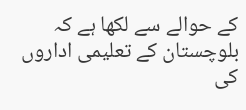کے حوالے سے لکھا ہے کہ بلوچستان کے تعلیمی اداروں کی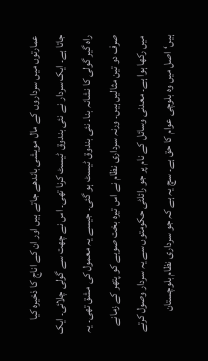عمارتوں میں سرداروں کے مال مویشی باندھے جاتے ہیں اور ان کے اناج کا ذخیرہ کیا جاتا ہے۔ ایک سردار نے نئی بندوق ٹیسٹ کرنا تھی۔ اس نے چھت سے گولی چلائی۔ ایک راہ گیر گولی کا نشانہ بنا۔ نئی بندوق ٹیسٹ ہو گئی۔ جیسے یہ معمول کی مشق تھی۔ یہ صرف دو تین مثالیں ہیں۔ ورنہ سرداری نظام نے اس تیرہ بخت صوبے کو پتھر کے زمانے میں رکھا ہوا ہے۔ معدنی وسائل کے نام پر جو رائلٹی حکومتوں سے یہ سردار وصول کرتے ہیں‘ اصل میں وہ بلوچی عوام کا حق ہے۔ سچ یہ ہے کہ جو سرداری نظام بلوچستان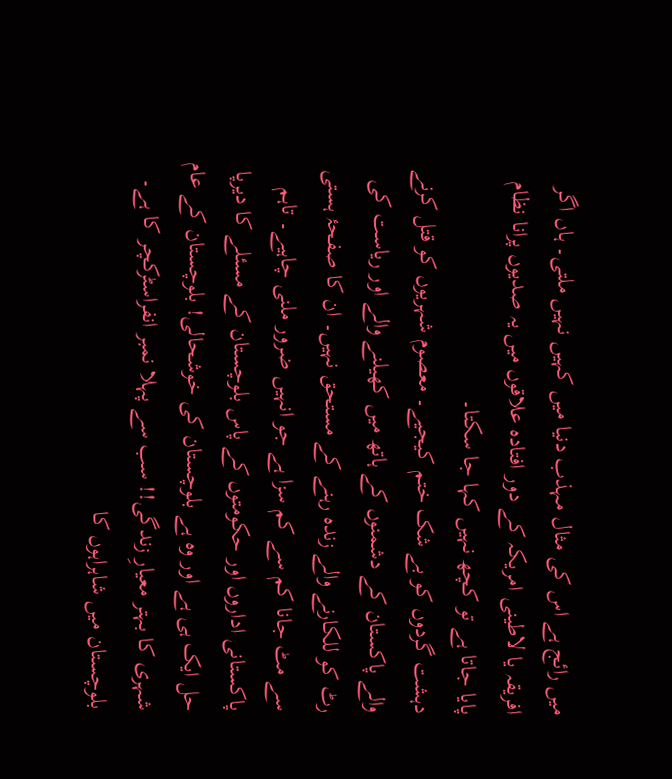میں رائج ہے اس کی مثال مہذب دنیا میں کہیں نہیں ملتی۔ ہاں اگر افریقہ یا لاطینی امریکہ کے دور افتادہ علاقوں میں یہ صدیوں پرانا نظام پایا جاتا ہے تو کچھ نہیں کہا جا سکتا۔
دہشت گردوں کو بے شک ختم کیجیے۔ معصوم شہریوں کو قتل کرنے والے پاکستان کے دشمنوں کے ہاتھ میں کھیلنے والے اور ریاست کی رٹ کو للکارنے والے زندہ رہنے کے مستحق نہیں۔ ان کا صفحۂ ہستی سے مٹ جانا کم سے کم سزا ہے جو انہیں ضرور ملنی چاہیے۔ تاہم پاکستانی اداروں اور حکومتوں کے پاس بلوچستان کے مسئلے کا دیرپا حل ایک ہی ہے اور وہ ہے بلوچستان کی خوشحالی! بلوچستان کے عام شہری کا بہتر معیارِ زندگی!! سب سے پہلا نمبر انفراسٹرکچر کا ہے۔ بلوچستان میں شاہراہوں کا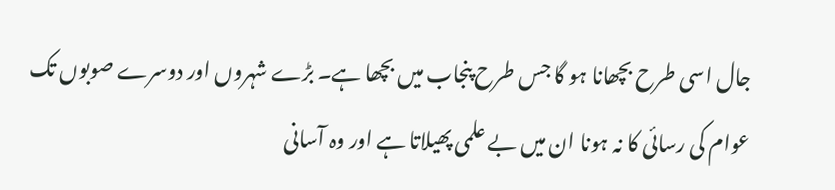جال اسی طرح بچھانا ہو گا جس طرح پنجاب میں بچھا ہے۔ بڑے شہروں اور دوسرے صوبوں تک عوام کی رسائی کا نہ ہونا ان میں بے علمی پھیلاتا ہے اور وہ آسانی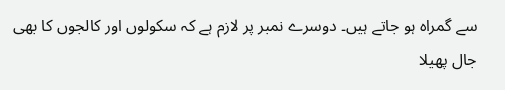سے گمراہ ہو جاتے ہیں۔ دوسرے نمبر پر لازم ہے کہ سکولوں اور کالجوں کا بھی جال پھیلا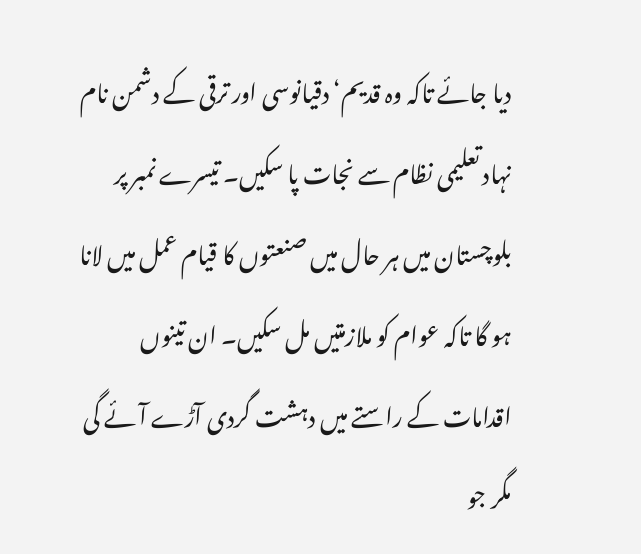دیا جائے تاکہ وہ قدیم‘ دقیانوسی اور ترقی کے دشمن نام نہاد تعلیمی نظام سے نجات پا سکیں۔ تیسرے نمبر پر بلوچستان میں ہر حال میں صنعتوں کا قیام عمل میں لانا ہو گا تاکہ عوام کو ملازمتیں مل سکیں۔ ان تینوں اقدامات کے راستے میں دہشت گردی آڑے آئے گی مگر جو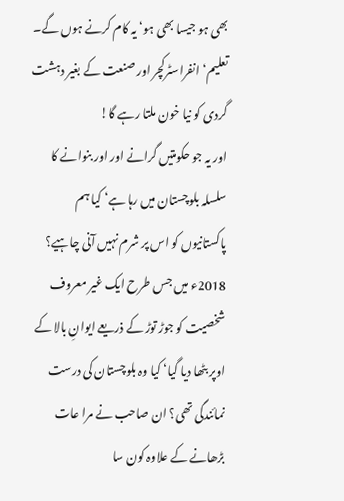بھی ہو جیسا بھی ہو‘ یہ کام کرنے ہوں گے۔ تعلیم‘ انفراسٹرکچر اور صنعت کے بغیر دہشت گردی کو نیا خون ملتا رہے گا!
اور یہ جو حکومتیں گرانے اور اور بنوانے کا سلسلہ بلوچستان میں رہا ہے‘ کیا ہم پاکستانیوں کو اس پر شرم نہیں آنی چاہیے؟ 2018ء میں جس طرح ایک غیر معروف شخصیت کو جوڑ توڑ کے ذریعے ایوانِ بالا کے اوپر بٹھا دیا گیا‘ کیا وہ بلوچستان کی درست نمائندگی تھی؟ ان صاحب نے مرا عات بڑھانے کے علاوہ کون سا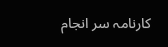کارنامہ سر انجام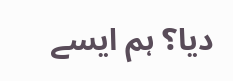دیا؟ ہم ایسے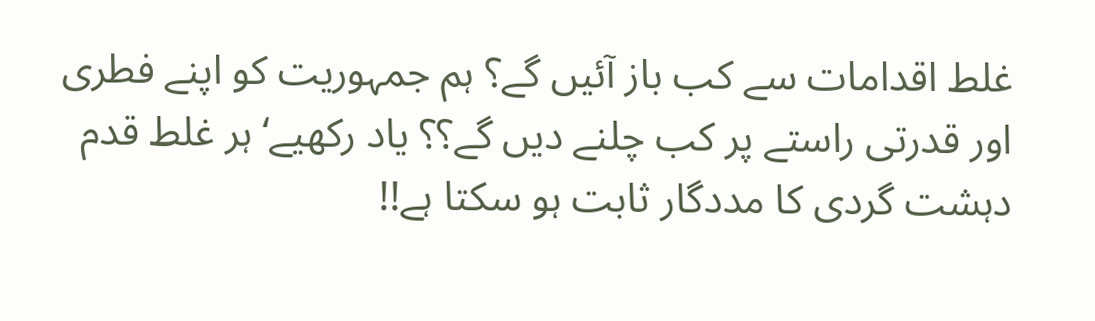غلط اقدامات سے کب باز آئیں گے؟ ہم جمہوریت کو اپنے فطری اور قدرتی راستے پر کب چلنے دیں گے؟؟ یاد رکھیے‘ ہر غلط قدم دہشت گردی کا مددگار ثابت ہو سکتا ہے!!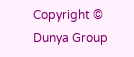Copyright © Dunya Group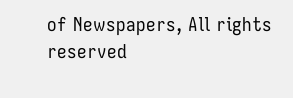of Newspapers, All rights reserved